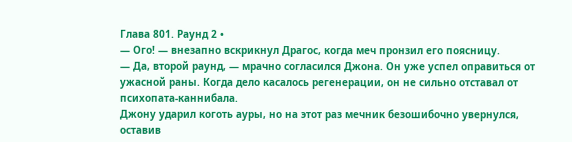Глава 801. Раунд 2 •
— Ого! — внезапно вскрикнул Драгос, когда меч пронзил его поясницу.
— Да, второй раунд, — мрачно согласился Джона. Он уже успел оправиться от ужасной раны. Когда дело касалось регенерации, он не сильно отставал от психопата-каннибала.
Джону ударил коготь ауры, но на этот раз мечник безошибочно увернулся, оставив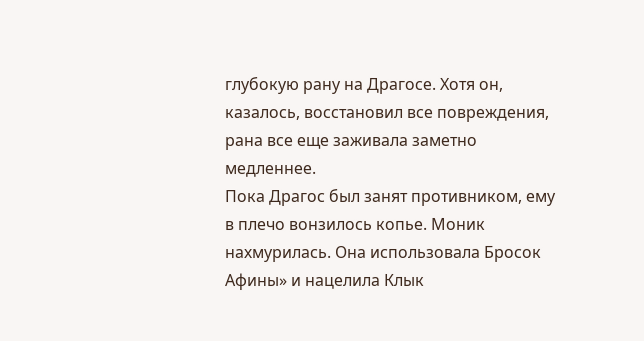глубокую рану на Драгосе. Хотя он, казалось, восстановил все повреждения, рана все еще заживала заметно медленнее.
Пока Драгос был занят противником, ему в плечо вонзилось копье. Моник нахмурилась. Она использовала Бросок Афины» и нацелила Клык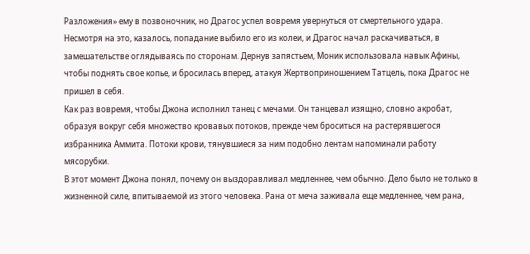Разложения» ему в позвоночник, но Драгос успел вовремя увернуться от смертельного удара.
Несмотря на это, казалось, попадание выбило его из колеи, и Драгос начал раскачиваться, в замешательстве оглядываясь по сторонам. Дернув запястьем, Моник использовала навык Афины, чтобы поднять свое копье, и бросилась вперед, атакуя Жертвоприношением Татцель, пока Драгос не пришел в себя.
Как раз вовремя, чтобы Джона исполнил танец с мечами. Он танцевал изящно, словно акробат, образуя вокруг себя множество кровавых потоков, прежде чем броситься на растерявшегося избранника Аммита. Потоки крови, тянувшиеся за ним подобно лентам напоминали работу мясорубки.
В этот момент Джона понял, почему он выздоравливал медленнее, чем обычно. Дело было не только в жизненной силе, впитываемой из этого человека. Рана от меча заживала еще медленнее, чем рана,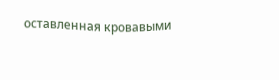оставленная кровавыми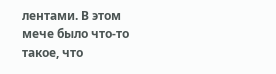лентами. В этом мече было что-то такое, что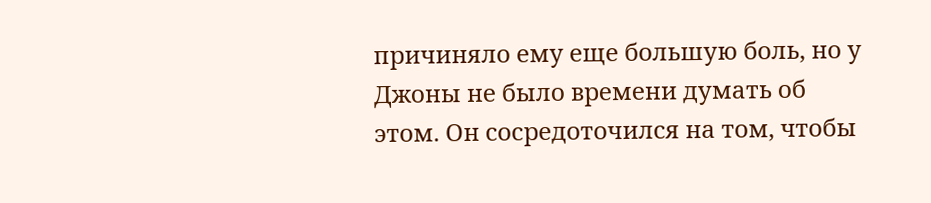причиняло ему еще большую боль, но у Джоны не было времени думать об этом. Он сосредоточился на том, чтобы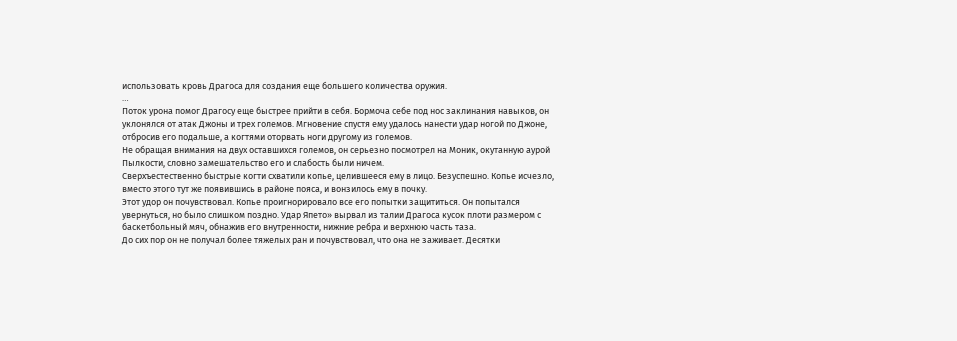использовать кровь Драгоса для создания еще большего количества оружия.
…
Поток урона помог Драгосу еще быстрее прийти в себя. Бормоча себе под нос заклинания навыков, он уклонялся от атак Джоны и трех големов. Мгновение спустя ему удалось нанести удар ногой по Джоне, отбросив его подальше, а когтями оторвать ноги другому из големов.
Не обращая внимания на двух оставшихся големов, он серьезно посмотрел на Моник, окутанную аурой Пылкости, словно замешательство его и слабость были ничем.
Сверхъестественно быстрые когти схватили копье, целившееся ему в лицо. Безуспешно. Копье исчезло, вместо этого тут же появившись в районе пояса, и вонзилось ему в почку.
Этот удор он почувствовал. Копье проигнорировало все его попытки защититься. Он попытался увернуться, но было слишком поздно. Удар Япето» вырвал из талии Драгоса кусок плоти размером с баскетбольный мяч, обнажив его внутренности, нижние ребра и верхнюю часть таза.
До сих пор он не получал более тяжелых ран и почувствовал, что она не заживает. Десятки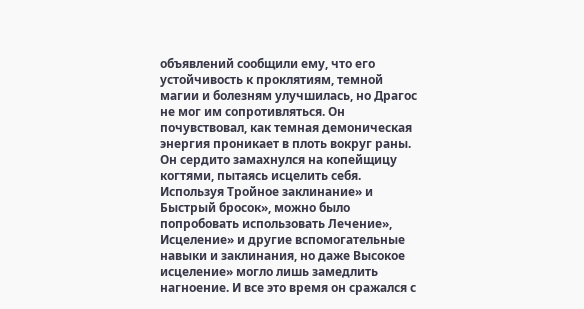объявлений сообщили ему, что его устойчивость к проклятиям, темной магии и болезням улучшилась, но Драгос не мог им сопротивляться. Он почувствовал, как темная демоническая энергия проникает в плоть вокруг раны.
Он сердито замахнулся на копейщицу когтями, пытаясь исцелить себя. Используя Тройное заклинание» и Быстрый бросок», можно было попробовать использовать Лечение», Исцеление» и другие вспомогательные навыки и заклинания, но даже Высокое исцеление» могло лишь замедлить нагноение. И все это время он сражался с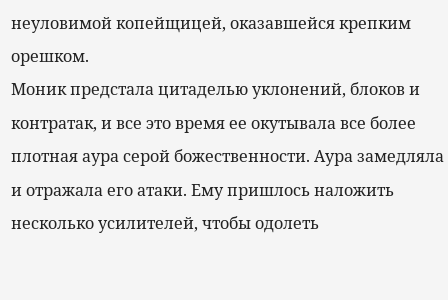неуловимой копейщицей, оказавшейся крепким орешком.
Моник предстала цитаделью уклонений, блоков и контратак, и все это время ее окутывала все более плотная аура серой божественности. Аура замедляла и отражала его атаки. Ему пришлось наложить несколько усилителей, чтобы одолеть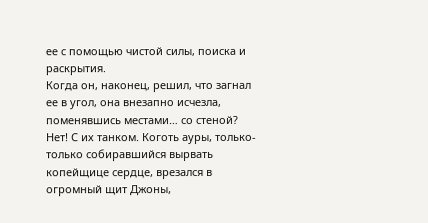ее с помощью чистой силы, поиска и раскрытия.
Когда он, наконец, решил, что загнал ее в угол, она внезапно исчезла, поменявшись местами… со стеной? Нет! С их танком. Коготь ауры, только-только собиравшийся вырвать копейщице сердце, врезался в огромный щит Джоны,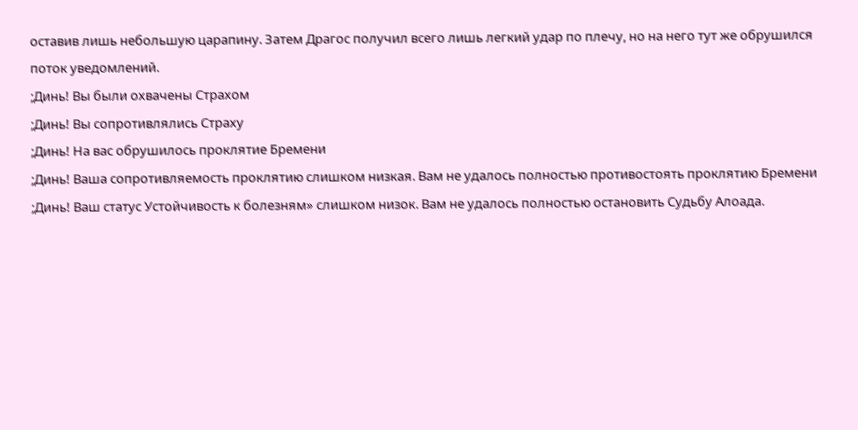оставив лишь небольшую царапину. Затем Драгос получил всего лишь легкий удар по плечу, но на него тут же обрушился поток уведомлений.
;Динь! Вы были охвачены Страхом
;Динь! Вы сопротивлялись Страху
;Динь! На вас обрушилось проклятие Бремени
;Динь! Ваша сопротивляемость проклятию слишком низкая. Вам не удалось полностью противостоять проклятию Бремени
;Динь! Ваш статус Устойчивость к болезням» слишком низок. Вам не удалось полностью остановить Судьбу Алоада.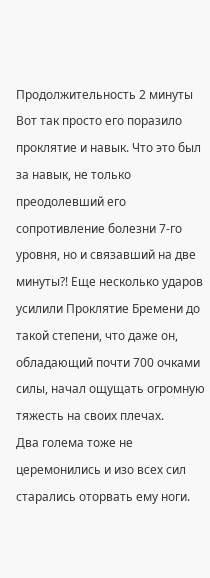Продолжительность 2 минуты
Вот так просто его поразило проклятие и навык. Что это был за навык, не только преодолевший его сопротивление болезни 7-го уровня, но и связавший на две минуты?! Еще несколько ударов усилили Проклятие Бремени до такой степени, что даже он, обладающий почти 700 очками силы, начал ощущать огромную тяжесть на своих плечах.
Два голема тоже не церемонились и изо всех сил старались оторвать ему ноги.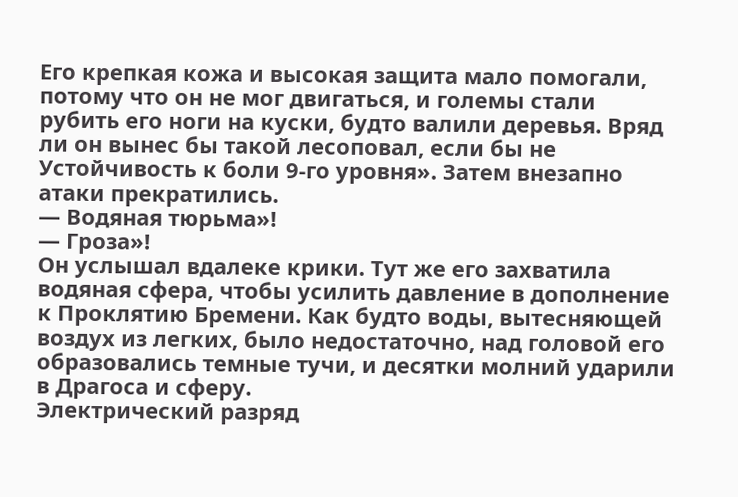Его крепкая кожа и высокая защита мало помогали, потому что он не мог двигаться, и големы стали рубить его ноги на куски, будто валили деревья. Вряд ли он вынес бы такой лесоповал, если бы не Устойчивость к боли 9-го уровня». Затем внезапно атаки прекратились.
— Водяная тюрьма»!
— Гроза»!
Он услышал вдалеке крики. Тут же его захватила водяная сфера, чтобы усилить давление в дополнение к Проклятию Бремени. Как будто воды, вытесняющей воздух из легких, было недостаточно, над головой его образовались темные тучи, и десятки молний ударили в Драгоса и сферу.
Электрический разряд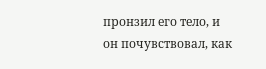пронзил его тело, и он почувствовал, как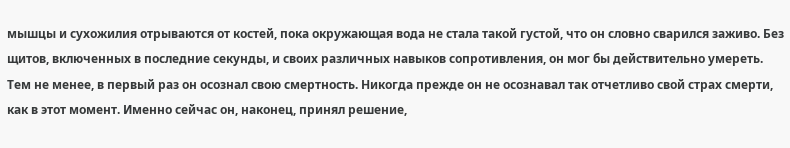мышцы и сухожилия отрываются от костей, пока окружающая вода не стала такой густой, что он словно сварился заживо. Без щитов, включенных в последние секунды, и своих различных навыков сопротивления, он мог бы действительно умереть.
Тем не менее, в первый раз он осознал свою смертность. Никогда прежде он не осознавал так отчетливо свой страх смерти, как в этот момент. Именно сейчас он, наконец, принял решение,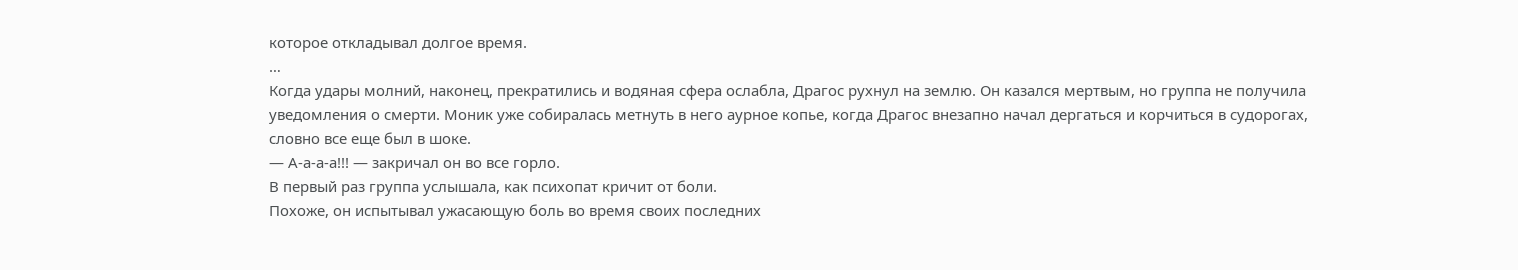которое откладывал долгое время.
…
Когда удары молний, наконец, прекратились и водяная сфера ослабла, Драгос рухнул на землю. Он казался мертвым, но группа не получила уведомления о смерти. Моник уже собиралась метнуть в него аурное копье, когда Драгос внезапно начал дергаться и корчиться в судорогах, словно все еще был в шоке.
— А-а-а-а!!! — закричал он во все горло.
В первый раз группа услышала, как психопат кричит от боли.
Похоже, он испытывал ужасающую боль во время своих последних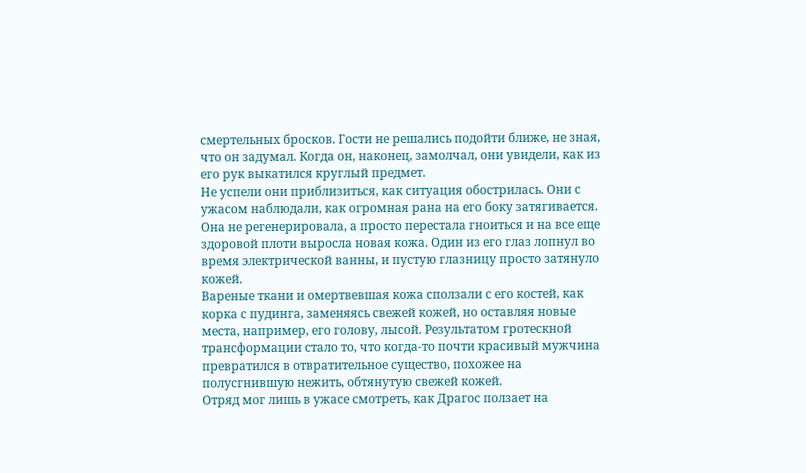смертельных бросков. Гости не решались подойти ближе, не зная, что он задумал. Когда он, наконец, замолчал, они увидели, как из его рук выкатился круглый предмет.
Не успели они приблизиться, как ситуация обострилась. Они с ужасом наблюдали, как огромная рана на его боку затягивается. Она не регенерировала, а просто перестала гноиться и на все еще здоровой плоти выросла новая кожа. Один из его глаз лопнул во время электрической ванны, и пустую глазницу просто затянуло кожей.
Вареные ткани и омертвевшая кожа сползали с его костей, как корка с пудинга, заменяясь свежей кожей, но оставляя новые места, например, его голову, лысой. Результатом гротескной трансформации стало то, что когда-то почти красивый мужчина превратился в отвратительное существо, похожее на полусгнившую нежить, обтянутую свежей кожей.
Отряд мог лишь в ужасе смотреть, как Драгос ползает на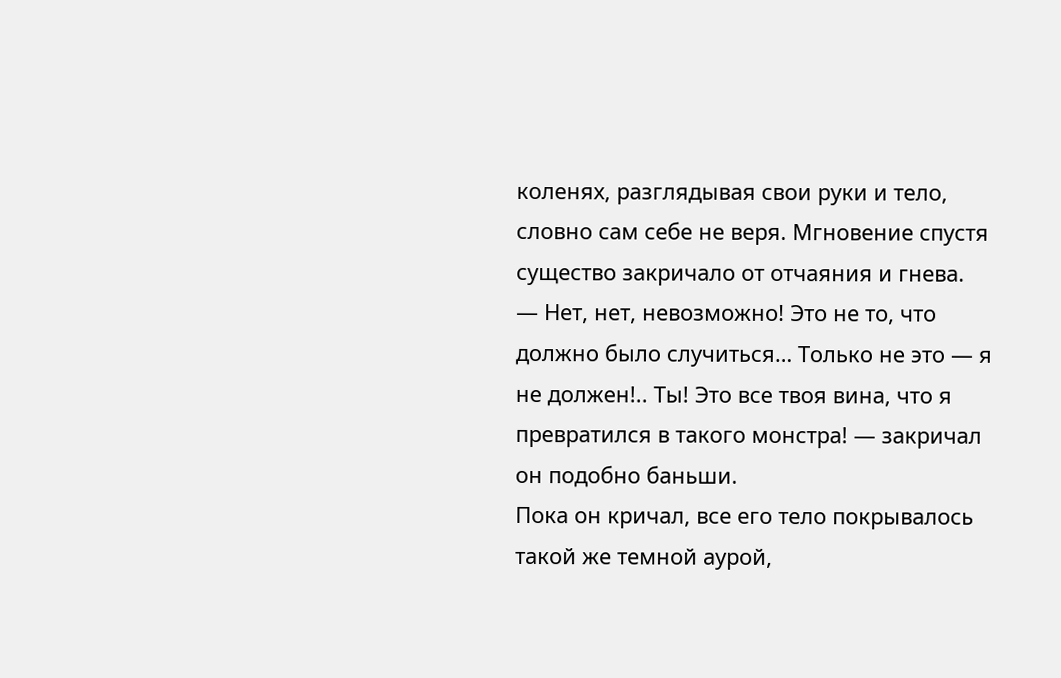коленях, разглядывая свои руки и тело, словно сам себе не веря. Мгновение спустя существо закричало от отчаяния и гнева.
— Нет, нет, невозможно! Это не то, что должно было случиться… Только не это — я не должен!.. Ты! Это все твоя вина, что я превратился в такого монстра! — закричал он подобно баньши.
Пока он кричал, все его тело покрывалось такой же темной аурой,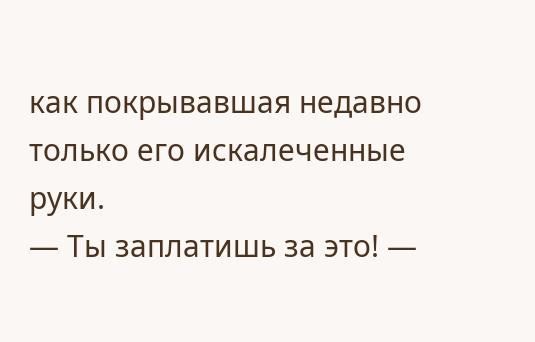как покрывавшая недавно только его искалеченные руки.
— Ты заплатишь за это! —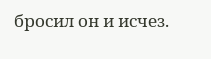бросил он и исчез.